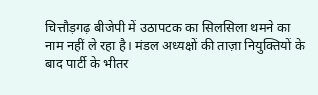चित्तौड़गढ़ बीजेपी में उठापटक का सिलसिला थमने का नाम नहीं ले रहा है। मंडल अध्यक्षों की ताज़ा नियुक्तियों के बाद पार्टी के भीतर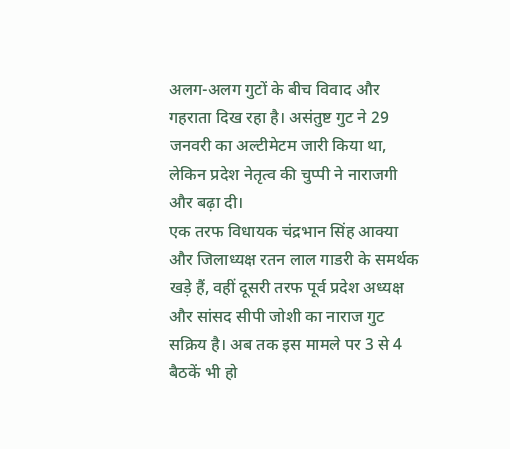अलग-अलग गुटों के बीच विवाद और गहराता दिख रहा है। असंतुष्ट गुट ने 29 जनवरी का अल्टीमेटम जारी किया था, लेकिन प्रदेश नेतृत्व की चुप्पी ने नाराजगी और बढ़ा दी।
एक तरफ विधायक चंद्रभान सिंह आक्या और जिलाध्यक्ष रतन लाल गाडरी के समर्थक खड़े हैं, वहीं दूसरी तरफ पूर्व प्रदेश अध्यक्ष और सांसद सीपी जोशी का नाराज गुट सक्रिय है। अब तक इस मामले पर 3 से 4 बैठकें भी हो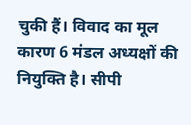चुकी हैं। विवाद का मूल कारण 6 मंडल अध्यक्षों की नियुक्ति है। सीपी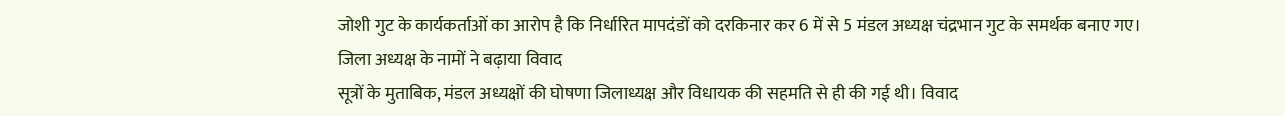जोशी गुट के कार्यकर्ताओं का आरोप है कि निर्धारित मापदंडों को दरकिनार कर 6 में से 5 मंडल अध्यक्ष चंद्रभान गुट के समर्थक बनाए गए।
जिला अध्यक्ष के नामों ने बढ़ाया विवाद
सूत्रों के मुताबिक, मंडल अध्यक्षों की घोषणा जिलाध्यक्ष और विधायक की सहमति से ही की गई थी। विवाद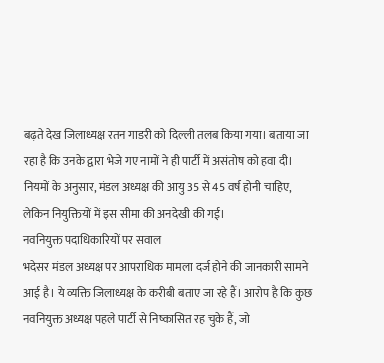बढ़ते देख जिलाध्यक्ष रतन गाडरी को दिल्ली तलब किया गया। बताया जा रहा है कि उनके द्वारा भेजे गए नामों ने ही पार्टी में असंतोष को हवा दी। नियमों के अनुसार, मंडल अध्यक्ष की आयु 35 से 45 वर्ष होनी चाहिए, लेकिन नियुक्तियों में इस सीमा की अनदेखी की गई।
नवनियुक्त पदाधिकारियों पर सवाल
भदेसर मंडल अध्यक्ष पर आपराधिक मामला दर्ज होने की जानकारी सामने आई है। ये व्यक्ति जिलाध्यक्ष के करीबी बताए जा रहे हैं। आरोप है कि कुछ नवनियुक्त अध्यक्ष पहले पार्टी से निष्कासित रह चुके हैं, जो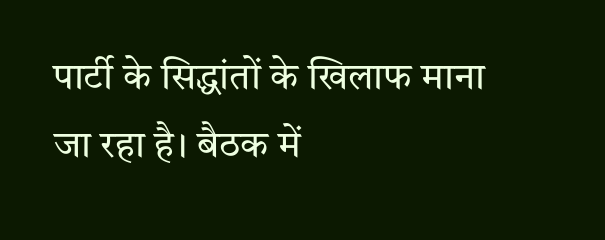पार्टी के सिद्धांतों के खिलाफ माना जा रहा है। बैठक में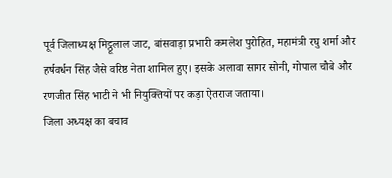पूर्व जिलाध्यक्ष मिट्ठूलाल जाट, बांसवाड़ा प्रभारी कमलेश पुरोहित, महामंत्री रघु शर्मा और हर्षवर्धन सिंह जैसे वरिष्ठ नेता शामिल हुए। इसके अलावा सागर सोनी, गोपाल चौबे और रणजीत सिंह भाटी ने भी नियुक्तियों पर कड़ा ऐतराज जताया।
जिला अध्यक्ष का बचाव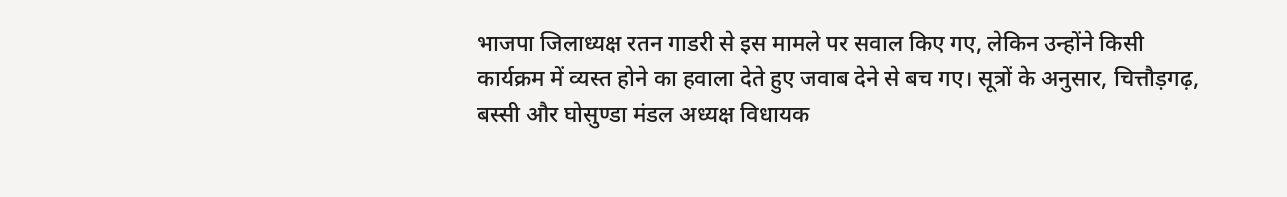भाजपा जिलाध्यक्ष रतन गाडरी से इस मामले पर सवाल किए गए, लेकिन उन्होंने किसी कार्यक्रम में व्यस्त होने का हवाला देते हुए जवाब देने से बच गए। सूत्रों के अनुसार, चित्तौड़गढ़, बस्सी और घोसुण्डा मंडल अध्यक्ष विधायक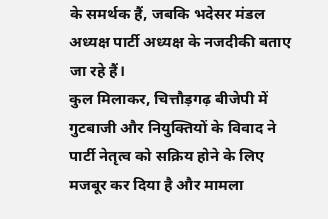के समर्थक हैं, जबकि भदेसर मंडल अध्यक्ष पार्टी अध्यक्ष के नजदीकी बताए जा रहे हैं।
कुल मिलाकर, चित्तौड़गढ़ बीजेपी में गुटबाजी और नियुक्तियों के विवाद ने पार्टी नेतृत्व को सक्रिय होने के लिए मजबूर कर दिया है और मामला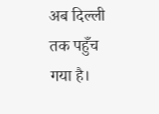अब दिल्ली तक पहुँच गया है।